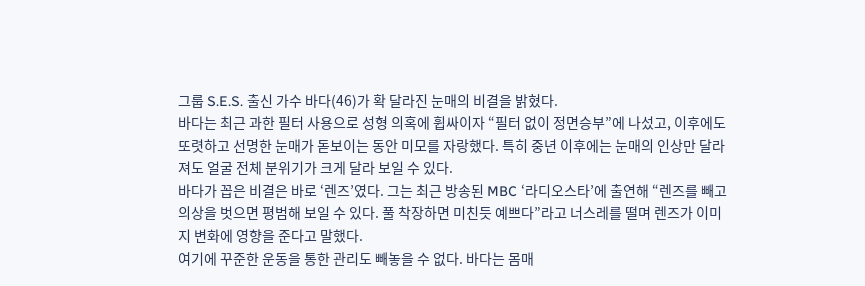그룹 S.E.S. 출신 가수 바다(46)가 확 달라진 눈매의 비결을 밝혔다.
바다는 최근 과한 필터 사용으로 성형 의혹에 휩싸이자 “필터 없이 정면승부”에 나섰고, 이후에도 또렷하고 선명한 눈매가 돋보이는 동안 미모를 자랑했다. 특히 중년 이후에는 눈매의 인상만 달라져도 얼굴 전체 분위기가 크게 달라 보일 수 있다.
바다가 꼽은 비결은 바로 ‘렌즈’였다. 그는 최근 방송된 MBC ‘라디오스타’에 출연해 “렌즈를 빼고 의상을 벗으면 평범해 보일 수 있다. 풀 착장하면 미친듯 예쁘다”라고 너스레를 떨며 렌즈가 이미지 변화에 영향을 준다고 말했다.
여기에 꾸준한 운동을 통한 관리도 빼놓을 수 없다. 바다는 몸매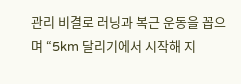관리 비결로 러닝과 복근 운동을 꼽으며 “5km 달리기에서 시작해 지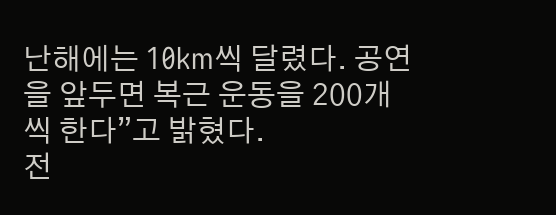난해에는 10km씩 달렸다. 공연을 앞두면 복근 운동을 200개씩 한다”고 밝혔다.
전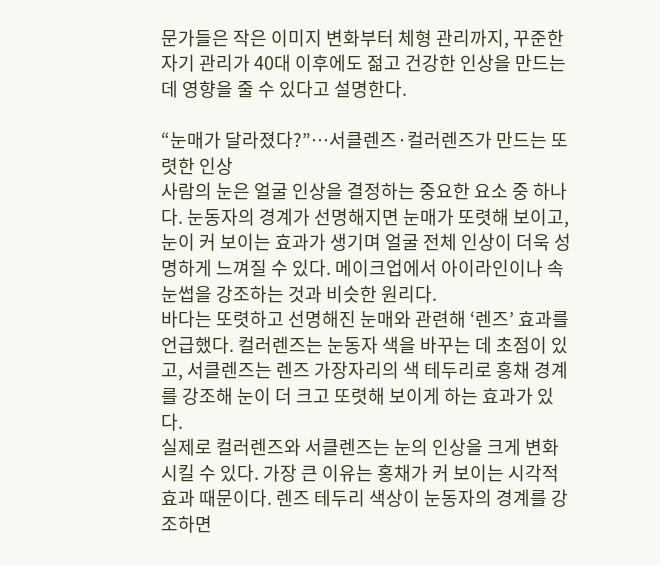문가들은 작은 이미지 변화부터 체형 관리까지, 꾸준한 자기 관리가 40대 이후에도 젊고 건강한 인상을 만드는 데 영향을 줄 수 있다고 설명한다.

“눈매가 달라졌다?”…서클렌즈·컬러렌즈가 만드는 또렷한 인상
사람의 눈은 얼굴 인상을 결정하는 중요한 요소 중 하나다. 눈동자의 경계가 선명해지면 눈매가 또렷해 보이고, 눈이 커 보이는 효과가 생기며 얼굴 전체 인상이 더욱 성명하게 느껴질 수 있다. 메이크업에서 아이라인이나 속눈썹을 강조하는 것과 비슷한 원리다.
바다는 또렷하고 선명해진 눈매와 관련해 ‘렌즈’ 효과를 언급했다. 컬러렌즈는 눈동자 색을 바꾸는 데 초점이 있고, 서클렌즈는 렌즈 가장자리의 색 테두리로 홍채 경계를 강조해 눈이 더 크고 또렷해 보이게 하는 효과가 있다.
실제로 컬러렌즈와 서클렌즈는 눈의 인상을 크게 변화시킬 수 있다. 가장 큰 이유는 홍채가 커 보이는 시각적 효과 때문이다. 렌즈 테두리 색상이 눈동자의 경계를 강조하면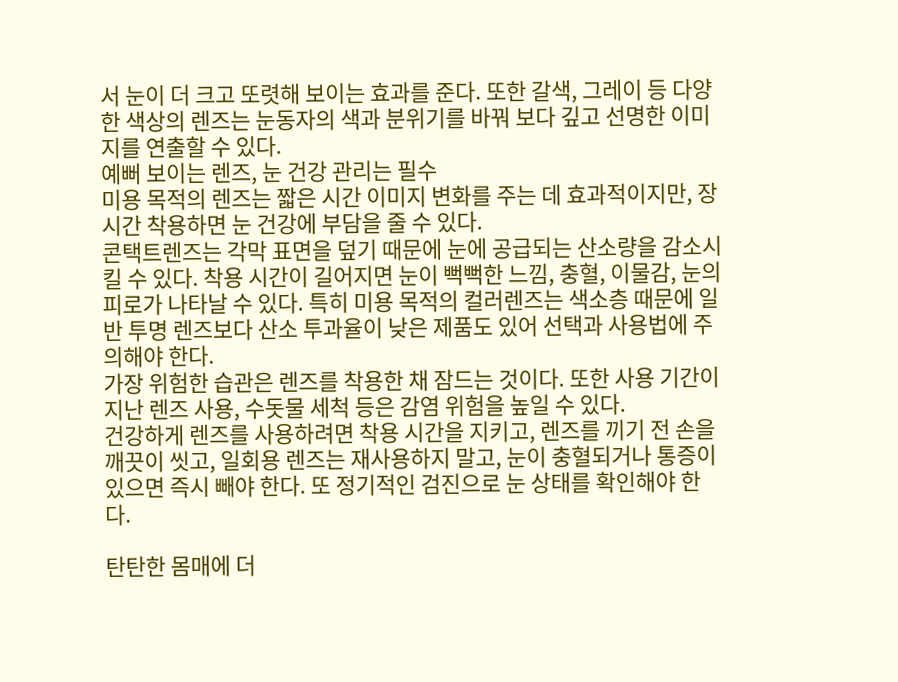서 눈이 더 크고 또렷해 보이는 효과를 준다. 또한 갈색, 그레이 등 다양한 색상의 렌즈는 눈동자의 색과 분위기를 바꿔 보다 깊고 선명한 이미지를 연출할 수 있다.
예뻐 보이는 렌즈, 눈 건강 관리는 필수
미용 목적의 렌즈는 짧은 시간 이미지 변화를 주는 데 효과적이지만, 장시간 착용하면 눈 건강에 부담을 줄 수 있다.
콘택트렌즈는 각막 표면을 덮기 때문에 눈에 공급되는 산소량을 감소시킬 수 있다. 착용 시간이 길어지면 눈이 뻑뻑한 느낌, 충혈, 이물감, 눈의 피로가 나타날 수 있다. 특히 미용 목적의 컬러렌즈는 색소층 때문에 일반 투명 렌즈보다 산소 투과율이 낮은 제품도 있어 선택과 사용법에 주의해야 한다.
가장 위험한 습관은 렌즈를 착용한 채 잠드는 것이다. 또한 사용 기간이 지난 렌즈 사용, 수돗물 세척 등은 감염 위험을 높일 수 있다.
건강하게 렌즈를 사용하려면 착용 시간을 지키고, 렌즈를 끼기 전 손을 깨끗이 씻고, 일회용 렌즈는 재사용하지 말고, 눈이 충혈되거나 통증이 있으면 즉시 빼야 한다. 또 정기적인 검진으로 눈 상태를 확인해야 한다.

탄탄한 몸매에 더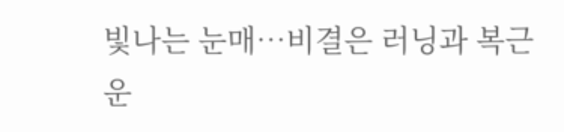빛나는 눈매…비결은 러닝과 복근 운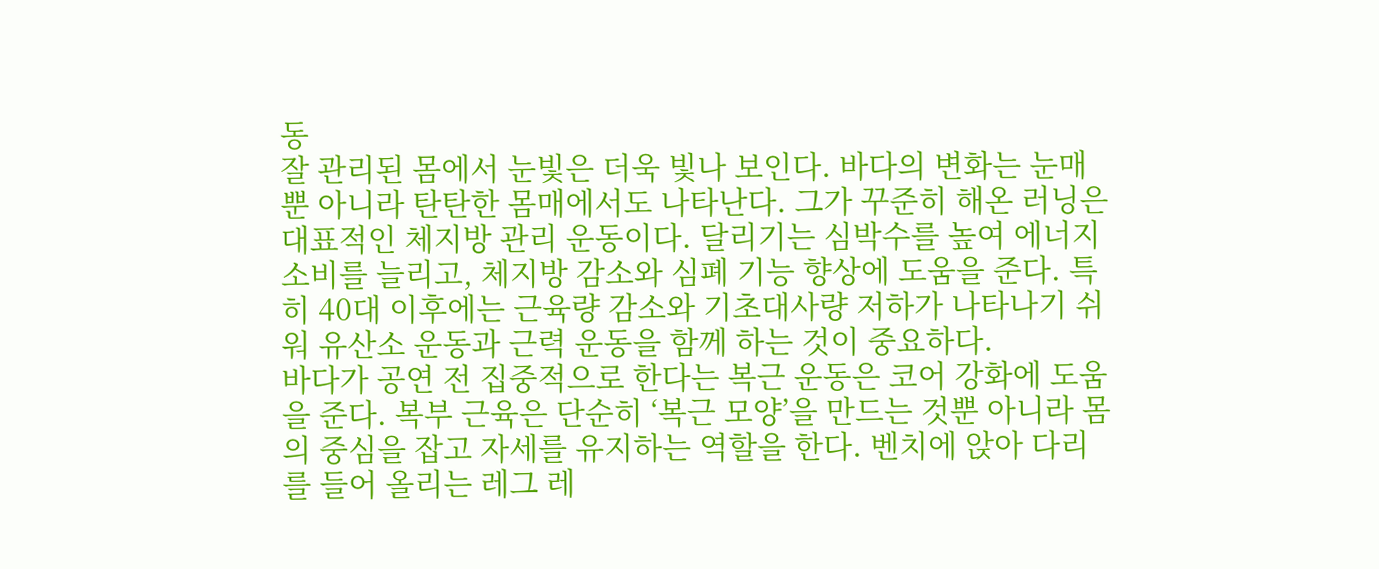동
잘 관리된 몸에서 눈빛은 더욱 빛나 보인다. 바다의 변화는 눈매뿐 아니라 탄탄한 몸매에서도 나타난다. 그가 꾸준히 해온 러닝은 대표적인 체지방 관리 운동이다. 달리기는 심박수를 높여 에너지 소비를 늘리고, 체지방 감소와 심폐 기능 향상에 도움을 준다. 특히 40대 이후에는 근육량 감소와 기초대사량 저하가 나타나기 쉬워 유산소 운동과 근력 운동을 함께 하는 것이 중요하다.
바다가 공연 전 집중적으로 한다는 복근 운동은 코어 강화에 도움을 준다. 복부 근육은 단순히 ‘복근 모양’을 만드는 것뿐 아니라 몸의 중심을 잡고 자세를 유지하는 역할을 한다. 벤치에 앉아 다리를 들어 올리는 레그 레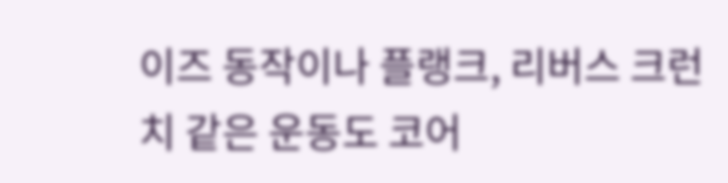이즈 동작이나 플랭크, 리버스 크런치 같은 운동도 코어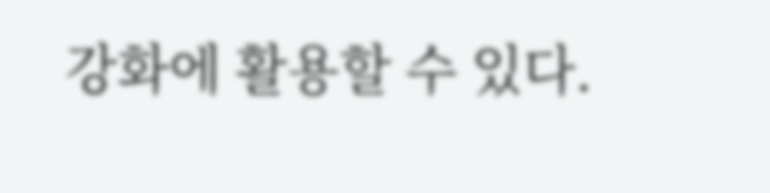강화에 활용할 수 있다.